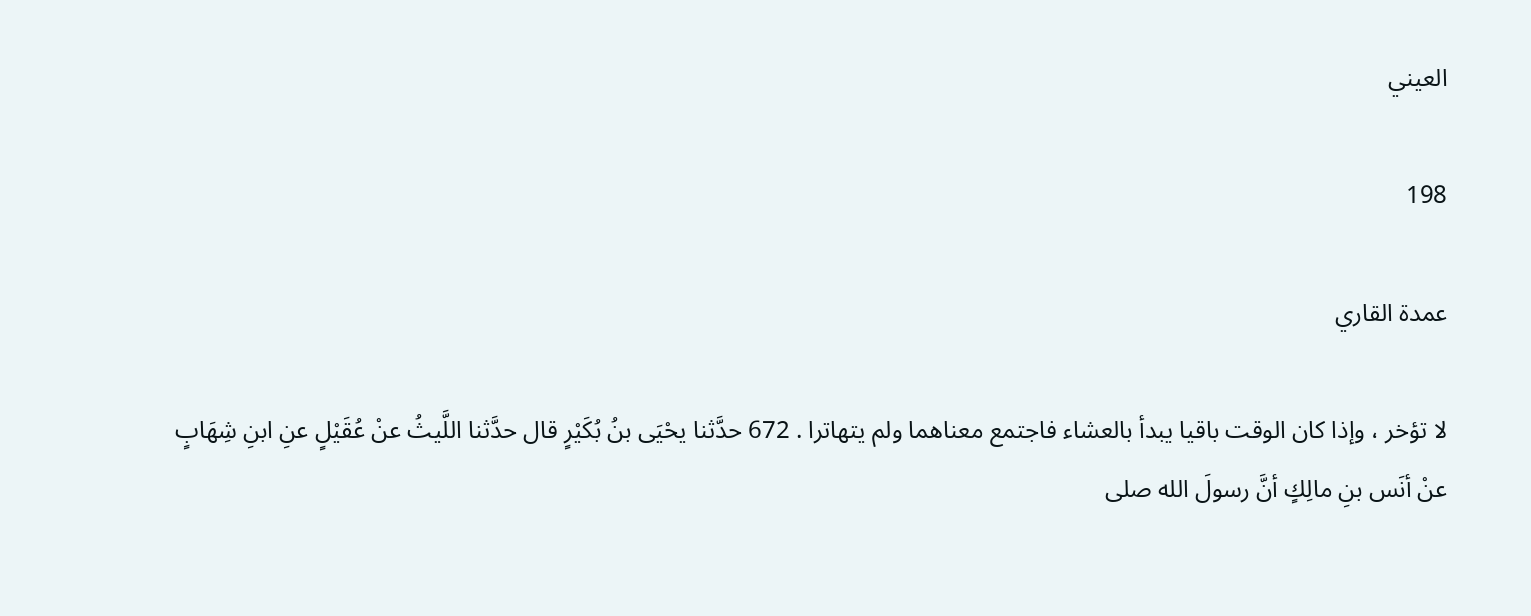العيني

198

عمدة القاري

لا تؤخر ، وإذا كان الوقت باقيا يبدأ بالعشاء فاجتمع معناهما ولم يتهاترا . 672 حدَّثنا يحْيَى بنُ بُكَيْرٍ قال حدَّثنا اللَّيثُ عنْ عُقَيْلٍ عنِ ابنِ شِهَابٍ عنْ أنَس بنِ مالِكٍ أنَّ رسولَ الله صلى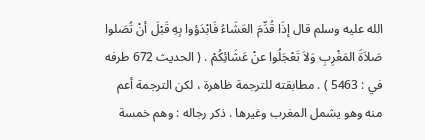الله عليه وسلم قال إذَا قُدِّمَ العَشَاءُ فَابْدَؤوا بِهِ قَبْلَ أنْ تُصَلوا صَلاَةَ المَغْرِبِ وَلاَ تَعْجَلُوا عنْ عَشَائِكُمْ . ( الحديث 672 طرفه في : 5463 ) . مطابقته للترجمة ظاهرة ، لكن الترجمة أعم منه وهو يشمل المغرب وغيرها . ذكر رجاله : وهم خمسة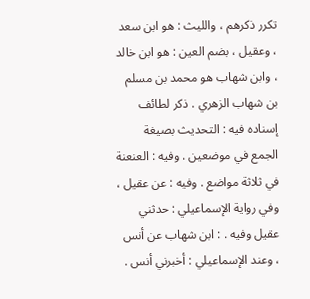تكرر ذكرهم ، والليث : هو ابن سعد ، وعقيل ، بضم العين : هو ابن خالد ، وابن شهاب هو محمد بن مسلم بن شهاب الزهري . ذكر لطائف إسناده فيه : التحديث بصيغة الجمع في موضعين . وفيه : العنعنة في ثلاثة مواضع . وفيه : عن عقيل ، وفي رواية الإسماعيلي : حدثني عقيل وفيه . : ابن شهاب عن أنس ، وعند الإسماعيلي : أخبرني أنس .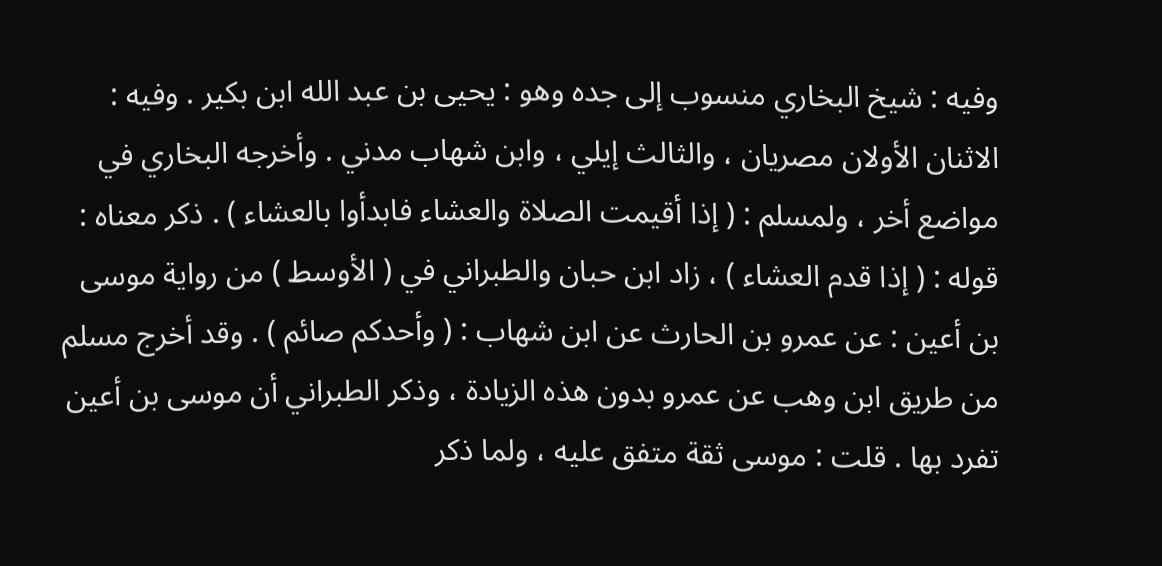وفيه : شيخ البخاري منسوب إلى جده وهو : يحيى بن عبد الله ابن بكير . وفيه : الاثنان الأولان مصريان ، والثالث إيلي ، وابن شهاب مدني . وأخرجه البخاري في مواضع أخر ، ولمسلم : ( إذا أقيمت الصلاة والعشاء فابدأوا بالعشاء ) . ذكر معناه : قوله : ( إذا قدم العشاء ) ، زاد ابن حبان والطبراني في ( الأوسط ) من رواية موسى بن أعين : عن عمرو بن الحارث عن ابن شهاب : ( وأحدكم صائم ) . وقد أخرج مسلم من طريق ابن وهب عن عمرو بدون هذه الزيادة ، وذكر الطبراني أن موسى بن أعين تفرد بها . قلت : موسى ثقة متفق عليه ، ولما ذكر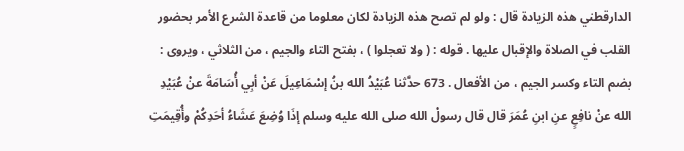الدارقطني هذه الزيادة قال : ولو لم تصح هذه الزيادة لكان معلوما من قاعدة الشرع الأمر بحضور القلب في الصلاة والإقبال عليها . قوله : ( ولا تعجلوا ) ، بفتح التاء والجيم ، من الثلاثي ، ويروى : بضم التاء وكسر الجيم ، من الأفعال . 673 حدَّثنا عُبَيْدُ الله بنُ إسْمَاعِيلَ عَنْ أبِي أُسَامَةَ عنْ عُبَيْدِ الله عنْ نافِعٍ عنِ ابنِ عُمَرَ قال قال رسولْ الله صلى الله عليه وسلم إذَا وُضِعَ عَشَاءُ أحَدِكُمْ وأُقِيمَتِ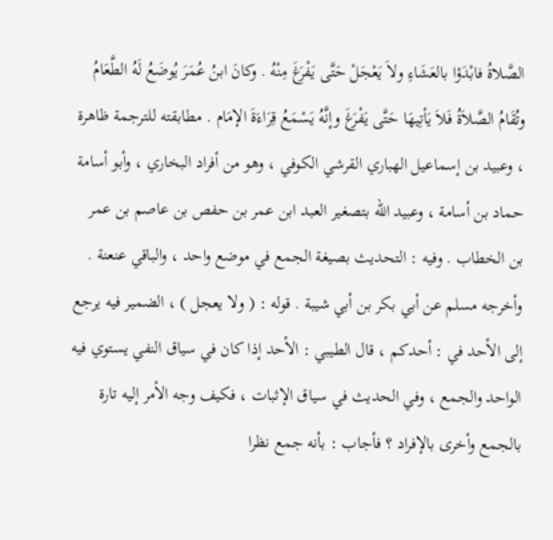الصَّلاةُ فابْدَؤا بالعَشَاءِ ولاَ يَعْجَلْ حَتَّى يَفْرَغَ مِنْهُ . وكانَ ابنُ عُمَرَ يُوضَعُ لَهُ الطَّعَامُ وتُقَامُ الصَّلاَةُ فَلاَ يَأتِيهَا حَتَّى يَفْرَغَ وإنَّهُ يَسْمَعُ قِرَاءَةَ الإمَام . مطابقته للترجمة ظاهرة ، وعبيد بن إسماعيل الهباري القرشي الكوفي ، وهو من أفراد البخاري ، وأبو أسامة حماد بن أسامة ، وعبيد الله بتصغير العبد ابن عمر بن حفص بن عاصم بن عمر بن الخطاب . وفيه : التحديث بصيغة الجمع في موضع واحد ، والباقي عنعنة . وأخرجه مسلم عن أبي بكر بن أبي شيبة . قوله : ( ولا يعجل ) ، الضمير فيه يرجع إلى الأحد في : أحدكم ، قال الطيبي : الأحد إذا كان في سياق النفي يستوي فيه الواحد والجمع ، وفي الحديث في سياق الإثبات ، فكيف وجه الأمر إليه تارة بالجمع وأخرى بالإفراد ؟ فأجاب : بأنه جمع نظرا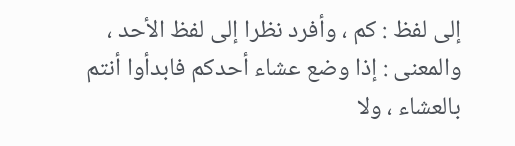إلى لفظ : كم ، وأفرد نظرا إلى لفظ الأحد ، والمعنى : إذا وضع عشاء أحدكم فابدأوا أنتم بالعشاء ، ولا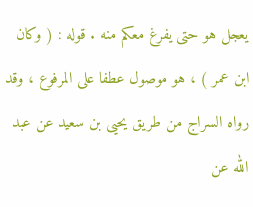يعجل هو حتى يفرغ معكم منه . قوله : ( وكان ابن عمر ) ، هو موصول عطفا على المرفوع ، وقد رواه السراج من طريق يحيى بن سعيد عن عبد الله عن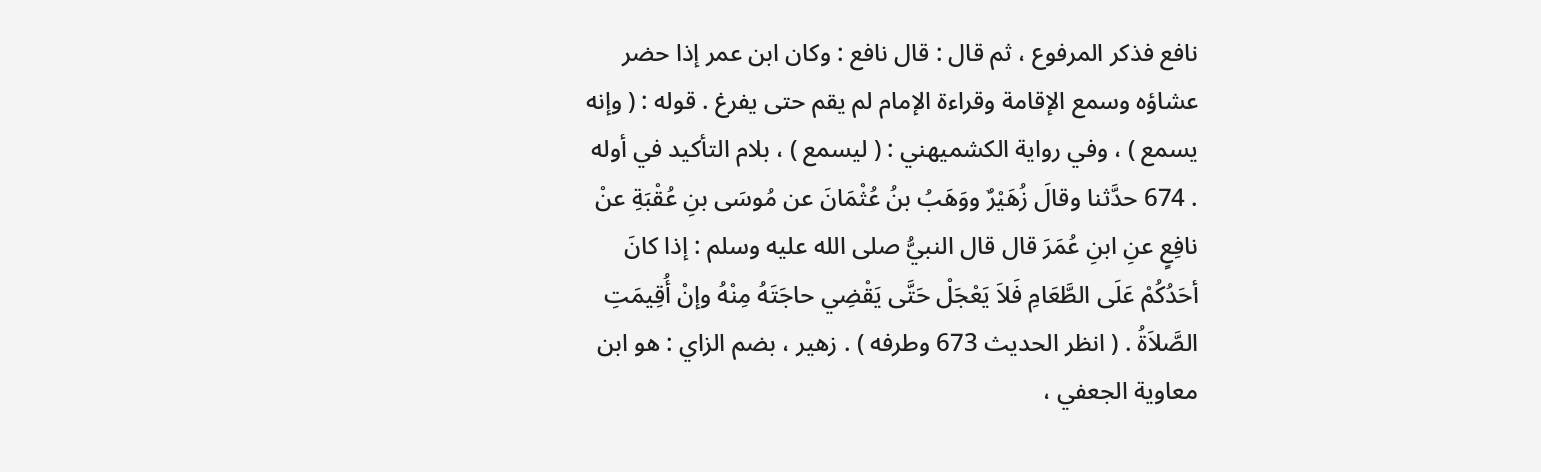نافع فذكر المرفوع ، ثم قال : قال نافع : وكان ابن عمر إذا حضر عشاؤه وسمع الإقامة وقراءة الإمام لم يقم حتى يفرغ . قوله : ( وإنه يسمع ) ، وفي رواية الكشميهني : ( ليسمع ) ، بلام التأكيد في أوله . 674 حدَّثنا وقالَ زُهَيْرٌ ووَهَبُ بنُ عُثْمَانَ عن مُوسَى بنِ عُقْبَةِ عنْ نافِعٍ عنِ ابنِ عُمَرَ قال قال النبيُّ صلى الله عليه وسلم : إذا كانَ أحَدُكُمْ عَلَى الطَّعَامِ فَلاَ يَعْجَلْ حَتَّى يَقْضِي حاجَتَهُ مِنْهُ وإنْ أُقِيمَتِ الصَّلاَةُ . ( انظر الحديث 673 وطرفه ) . زهير ، بضم الزاي : هو ابن معاوية الجعفي ،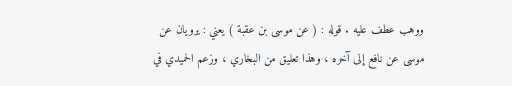ووهب عطف عليه . قوله : ( عن موسى بن عقبة ) يعني : يرويان عن موسى عن نافع إلى آخره ، وهذا تعليق من البخاري ، وزعم الحميدي في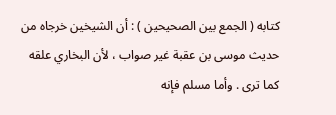كتابه ( الجمع بين الصحيحين ) : أن الشيخين خرجاه من حديث موسى بن عقبة غير صواب ، لأن البخاري علقه كما ترى . وأما مسلم فإنه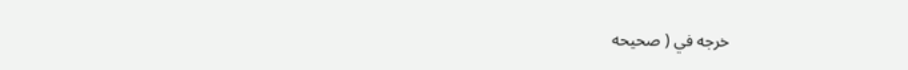خرجه في ( صحيحه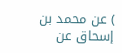) عن محمد بن إسحاق عن